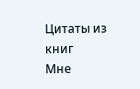Цитаты из книг
Мне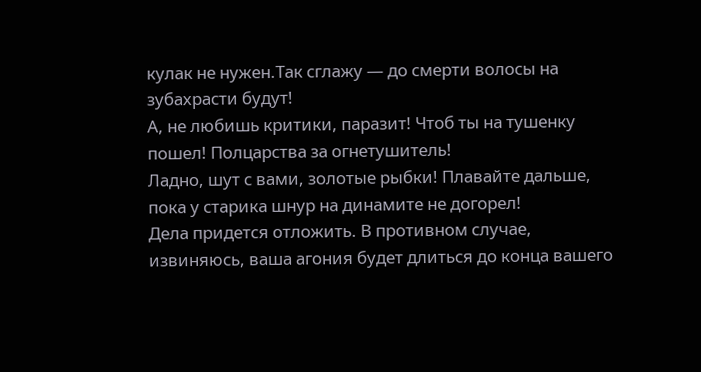кулак не нужен.Так сглажу — до смерти волосы на зубахрасти будут!
А, не любишь критики, паразит! Чтоб ты на тушенку пошел! Полцарства за огнетушитель!
Ладно, шут с вами, золотые рыбки! Плавайте дальше, пока у старика шнур на динамите не догорел!
Дела придется отложить. В противном случае, извиняюсь, ваша агония будет длиться до конца вашего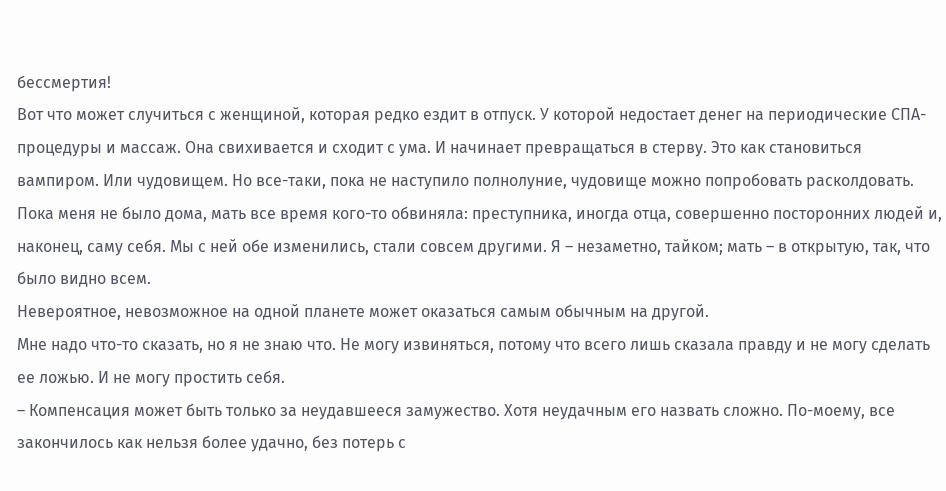бессмертия!
Вот что может случиться с женщиной, которая редко ездит в отпуск. У которой недостает денег на периодические СПА-процедуры и массаж. Она свихивается и сходит с ума. И начинает превращаться в стерву. Это как становиться вампиром. Или чудовищем. Но все-таки, пока не наступило полнолуние, чудовище можно попробовать расколдовать.
Пока меня не было дома, мать все время кого-то обвиняла: преступника, иногда отца, совершенно посторонних людей и, наконец, саму себя. Мы с ней обе изменились, стали совсем другими. Я – незаметно, тайком; мать – в открытую, так, что было видно всем.
Невероятное, невозможное на одной планете может оказаться самым обычным на другой.
Мне надо что-то сказать, но я не знаю что. Не могу извиняться, потому что всего лишь сказала правду и не могу сделать ее ложью. И не могу простить себя.
– Компенсация может быть только за неудавшееся замужество. Хотя неудачным его назвать сложно. По-моему, все закончилось как нельзя более удачно, без потерь с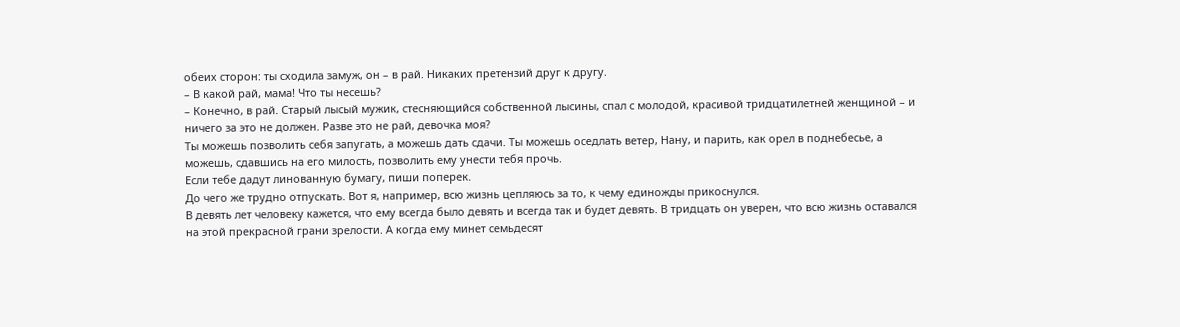обеих сторон: ты сходила замуж, он – в рай. Никаких претензий друг к другу.
– В какой рай, мама! Что ты несешь?
– Конечно, в рай. Старый лысый мужик, стесняющийся собственной лысины, спал с молодой, красивой тридцатилетней женщиной – и ничего за это не должен. Разве это не рай, девочка моя?
Ты можешь позволить себя запугать, а можешь дать сдачи. Ты можешь оседлать ветер, Нану, и парить, как орел в поднебесье, а можешь, сдавшись на его милость, позволить ему унести тебя прочь.
Если тебе дадут линованную бумагу, пиши поперек.
До чего же трудно отпускать. Вот я, например, всю жизнь цепляюсь за то, к чему единожды прикоснулся.
В девять лет человеку кажется, что ему всегда было девять и всегда так и будет девять. В тридцать он уверен, что всю жизнь оставался на этой прекрасной грани зрелости. А когда ему минет семьдесят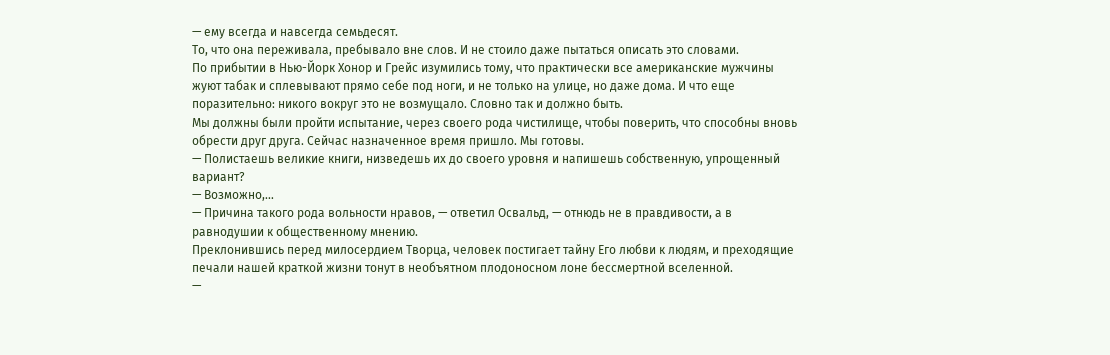— ему всегда и навсегда семьдесят.
То, что она переживала, пребывало вне слов. И не стоило даже пытаться описать это словами.
По прибытии в Нью-Йорк Хонор и Грейс изумились тому, что практически все американские мужчины жуют табак и сплевывают прямо себе под ноги, и не только на улице, но даже дома. И что еще поразительно: никого вокруг это не возмущало. Словно так и должно быть.
Мы должны были пройти испытание, через своего рода чистилище, чтобы поверить, что способны вновь обрести друг друга. Сейчас назначенное время пришло. Мы готовы.
— Полистаешь великие книги, низведешь их до своего уровня и напишешь собственную, упрощенный вариант?
— Возможно,…
— Причина такого рода вольности нравов, — ответил Освальд, — отнюдь не в правдивости, а в равнодушии к общественному мнению.
Преклонившись перед милосердием Творца, человек постигает тайну Его любви к людям, и преходящие печали нашей краткой жизни тонут в необъятном плодоносном лоне бессмертной вселенной.
—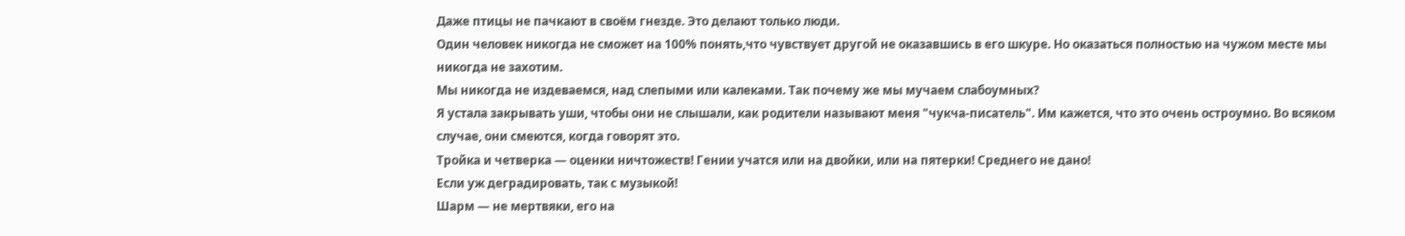Даже птицы не пачкают в своём гнезде. Это делают только люди.
Один человек никогда не сможет на 100% понять,что чувствует другой не оказавшись в его шкуре. Но оказаться полностью на чужом месте мы никогда не захотим.
Мы никогда не издеваемся, над слепыми или калеками. Так почему же мы мучаем слабоумных?
Я устала закрывать уши, чтобы они не слышали, как родители называют меня "чукча-писатель". Им кажется, что это очень остроумно. Во всяком случае, они смеются, когда говорят это.
Тройка и четверка — оценки ничтожеств! Гении учатся или на двойки, или на пятерки! Среднего не дано!
Если уж деградировать, так с музыкой!
Шарм — не мертвяки, его на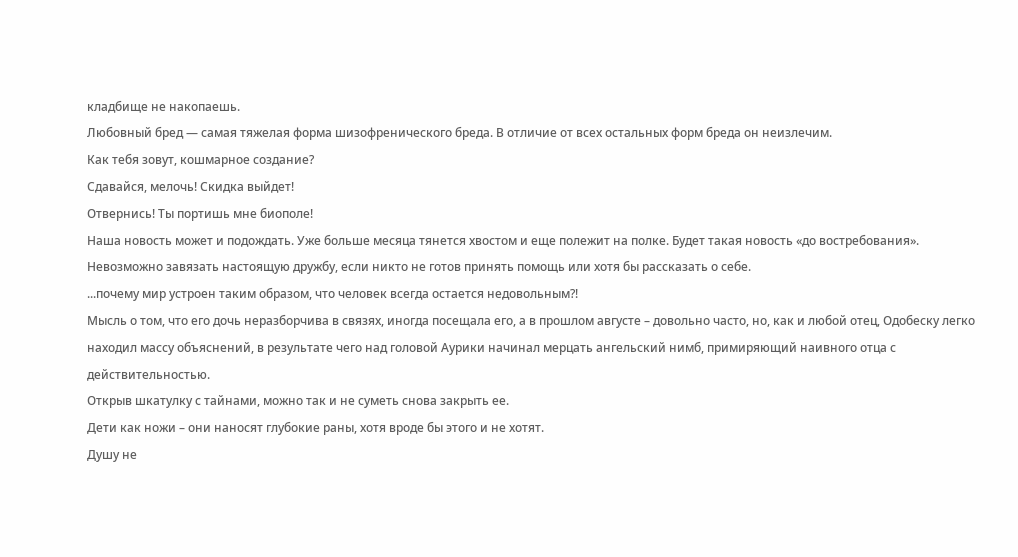кладбище не накопаешь.
Любовный бред — самая тяжелая форма шизофренического бреда. В отличие от всех остальных форм бреда он неизлечим.
Как тебя зовут, кошмарное создание?
Сдавайся, мелочь! Скидка выйдет!
Отвернись! Ты портишь мне биополе!
Наша новость может и подождать. Уже больше месяца тянется хвостом и еще полежит на полке. Будет такая новость «до востребования».
Невозможно завязать настоящую дружбу, если никто не готов принять помощь или хотя бы рассказать о себе.
...почему мир устроен таким образом, что человек всегда остается недовольным?!
Мысль о том, что его дочь неразборчива в связях, иногда посещала его, а в прошлом августе – довольно часто, но, как и любой отец, Одобеску легко находил массу объяснений, в результате чего над головой Аурики начинал мерцать ангельский нимб, примиряющий наивного отца с действительностью.
Открыв шкатулку с тайнами, можно так и не суметь снова закрыть ее.
Дети как ножи – они наносят глубокие раны, хотя вроде бы этого и не хотят.
Душу не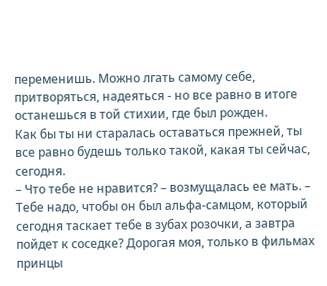переменишь. Можно лгать самому себе, притворяться, надеяться - но все равно в итоге останешься в той стихии, где был рожден.
Как бы ты ни старалась оставаться прежней, ты все равно будешь только такой, какая ты сейчас, сегодня.
– Что тебе не нравится? – возмущалась ее мать. – Тебе надо, чтобы он был альфа-самцом, который сегодня таскает тебе в зубах розочки, а завтра пойдет к соседке? Дорогая моя, только в фильмах принцы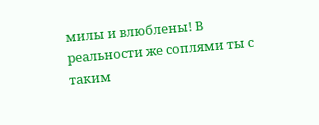милы и влюблены! В реальности же соплями ты с таким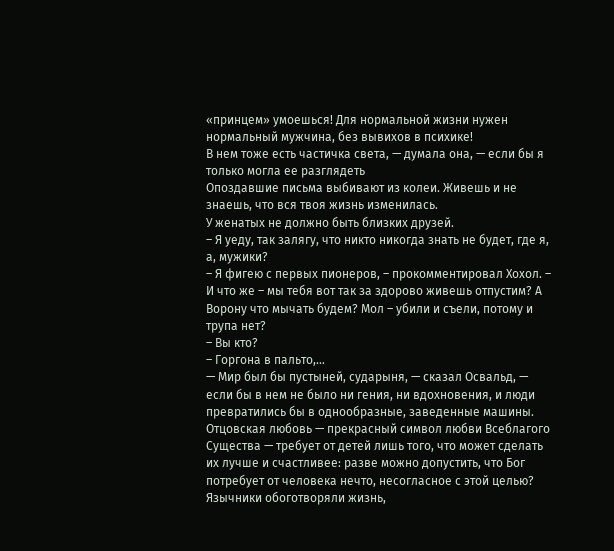«принцем» умоешься! Для нормальной жизни нужен нормальный мужчина, без вывихов в психике!
В нем тоже есть частичка света, — думала она, — если бы я только могла ее разглядеть
Опоздавшие письма выбивают из колеи. Живешь и не знаешь, что вся твоя жизнь изменилась.
У женатых не должно быть близких друзей.
– Я уеду, так залягу, что никто никогда знать не будет, где я, а, мужики?
– Я фигею с первых пионеров, – прокомментировал Хохол. – И что же – мы тебя вот так за здорово живешь отпустим? А Ворону что мычать будем? Мол – убили и съели, потому и трупа нет?
– Вы кто?
– Горгона в пальто,…
— Мир был бы пустыней, сударыня, — сказал Освальд, — если бы в нем не было ни гения, ни вдохновения, и люди превратились бы в однообразные, заведенные машины.
Отцовская любовь — прекрасный символ любви Всеблагого Существа — требует от детей лишь того, что может сделать их лучше и счастливее: разве можно допустить, что Бог потребует от человека нечто, несогласное с этой целью?
Язычники обоготворяли жизнь,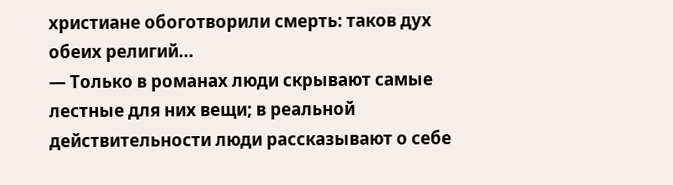христиане обоготворили смерть: таков дух обеих религий...
— Только в романах люди скрывают самые лестные для них вещи; в реальной действительности люди рассказывают о себе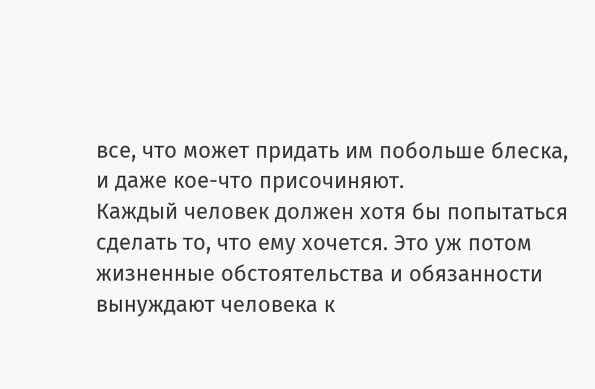все, что может придать им побольше блеска, и даже кое-что присочиняют.
Каждый человек должен хотя бы попытаться сделать то, что ему хочется. Это уж потом жизненные обстоятельства и обязанности вынуждают человека к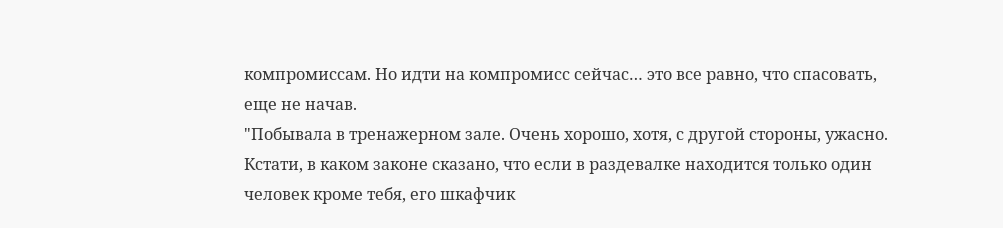компромиссам. Но идти на компромисс сейчас… это все равно, что спасовать, еще не начав.
"Побывала в тренажерном зале. Очень хорошо, хотя, с другой стороны, ужасно. Кстати, в каком законе сказано, что если в раздевалке находится только один человек кроме тебя, его шкафчик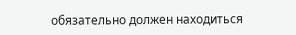обязательно должен находиться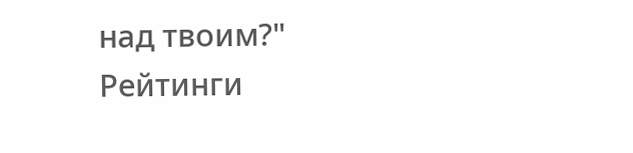над твоим?"
Рейтинги